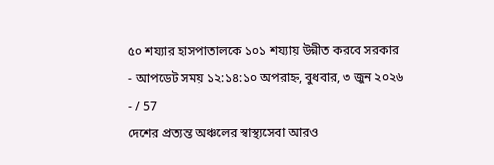৫০ শয্যার হাসপাতালকে ১০১ শয্যায় উন্নীত করবে সরকার
- আপডেট সময় ১২:১৪:১০ অপরাহ্ন, বুধবার, ৩ জুন ২০২৬
- / 57
দেশের প্রত্যন্ত অঞ্চলের স্বাস্থ্যসেবা আরও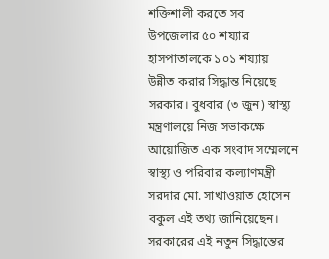শক্তিশালী করতে সব উপজেলার ৫০ শয্যার হাসপাতালকে ১০১ শয্যায় উন্নীত করার সিদ্ধান্ত নিয়েছে সরকার। বুধবার (৩ জুন) স্বাস্থ্য মন্ত্রণালয়ে নিজ সভাকক্ষে আয়োজিত এক সংবাদ সম্মেলনে স্বাস্থ্য ও পরিবার কল্যাণমন্ত্রী সরদার মো. সাখাওয়াত হোসেন বকুল এই তথ্য জানিয়েছেন। সরকারের এই নতুন সিদ্ধান্তের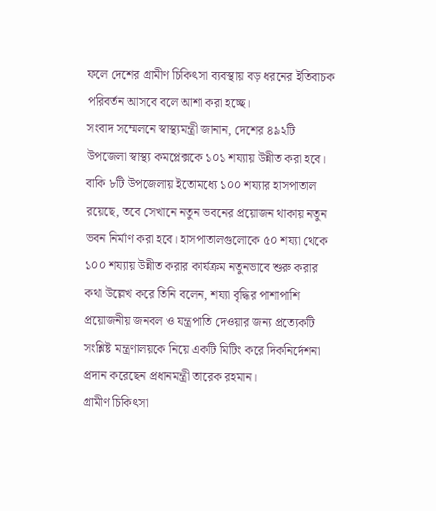ফলে দেশের গ্রামীণ চিকিৎসা ব্যবস্থায় বড় ধরনের ইতিবাচক পরিবর্তন আসবে বলে আশা করা হচ্ছে।
সংবাদ সম্মেলনে স্বাস্থ্যমন্ত্রী জানান, দেশের ৪৯২টি উপজেলা স্বাস্থ্য কমপ্লেক্সকে ১০১ শয্যায় উন্নীত করা হবে। বাকি ৮টি উপজেলায় ইতোমধ্যে ১০০ শয্যার হাসপাতাল রয়েছে, তবে সেখানে নতুন ভবনের প্রয়োজন থাকায় নতুন ভবন নির্মাণ করা হবে। হাসপাতালগুলোকে ৫০ শয্যা থেকে ১০০ শয্যায় উন্নীত করার কার্যক্রম নতুনভাবে শুরু করার কথা উল্লেখ করে তিনি বলেন, শয্যা বৃদ্ধির পাশাপাশি প্রয়োজনীয় জনবল ও যন্ত্রপাতি দেওয়ার জন্য প্রত্যেকটি সংশ্লিষ্ট মন্ত্রণালয়কে নিয়ে একটি মিটিং করে দিকনির্দেশনা প্রদান করেছেন প্রধানমন্ত্রী তারেক রহমান।
গ্রামীণ চিকিৎসা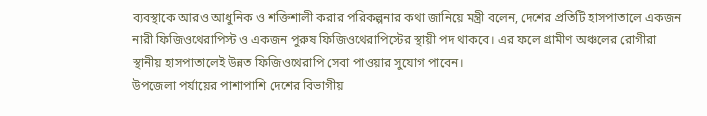ব্যবস্থাকে আরও আধুনিক ও শক্তিশালী করার পরিকল্পনার কথা জানিয়ে মন্ত্রী বলেন, দেশের প্রতিটি হাসপাতালে একজন নারী ফিজিওথেরাপিস্ট ও একজন পুরুষ ফিজিওথেরাপিস্টের স্থায়ী পদ থাকবে। এর ফলে গ্রামীণ অঞ্চলের রোগীরা স্থানীয় হাসপাতালেই উন্নত ফিজিওথেরাপি সেবা পাওয়ার সুযোগ পাবেন।
উপজেলা পর্যায়ের পাশাপাশি দেশের বিভাগীয়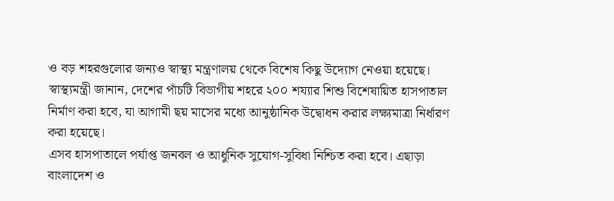ও বড় শহরগুলোর জন্যও স্বাস্থ্য মন্ত্রণালয় থেকে বিশেষ কিছু উদ্যোগ নেওয়া হয়েছে। স্বাস্থ্যমন্ত্রী জানান, দেশের পাঁচটি বিভাগীয় শহরে ২০০ শয্যার শিশু বিশেষায়িত হাসপাতাল নির্মাণ করা হবে, যা আগামী ছয় মাসের মধ্যে আনুষ্ঠানিক উদ্বোধন করার লক্ষ্যমাত্রা নির্ধারণ করা হয়েছে।
এসব হাসপাতালে পর্যাপ্ত জনবল ও আধুনিক সুযোগ-সুবিধা নিশ্চিত করা হবে। এছাড়া বাংলাদেশ ও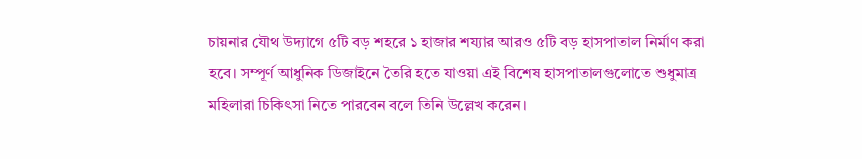চায়নার যৌথ উদ্যাগে ৫টি বড় শহরে ১ হাজার শয্যার আরও ৫টি বড় হাসপাতাল নির্মাণ করা হবে। সম্পূর্ণ আধুনিক ডিজাইনে তৈরি হতে যাওয়া এই বিশেষ হাসপাতালগুলোতে শুধুমাত্র মহিলারা চিকিৎসা নিতে পারবেন বলে তিনি উল্লেখ করেন।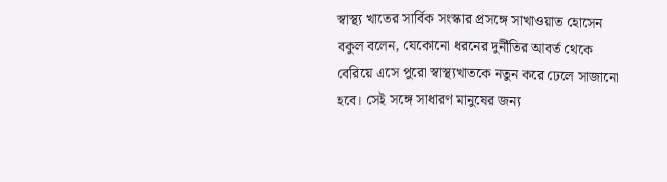স্বাস্থ্য খাতের সার্বিক সংস্কার প্রসঙ্গে সাখাওয়াত হোসেন বকুল বলেন, যেকোনো ধরনের দুর্নীতির আবর্ত থেকে বেরিয়ে এসে পুরো স্বাস্থ্যখাতকে নতুন করে ঢেলে সাজানো হবে। সেই সঙ্গে সাধারণ মানুষের জন্য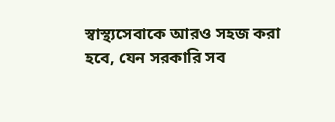স্বাস্থ্যসেবাকে আরও সহজ করা হবে, যেন সরকারি সব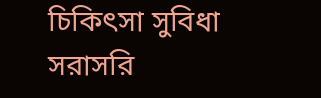চিকিৎসা সুবিধা সরাসরি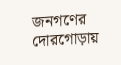জনগণের দোরগোড়ায়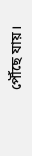পৌঁছে যায়।